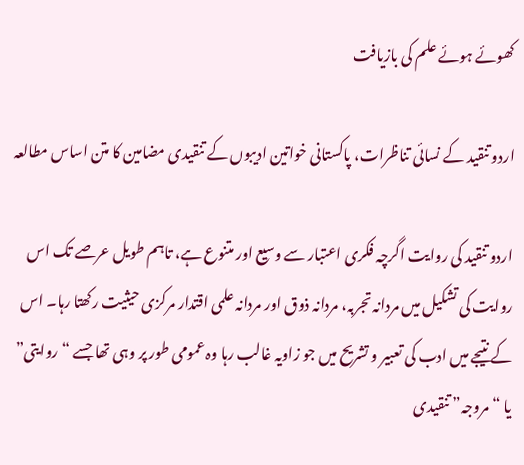کھوئے ہوئے علم کی بازیافت

اردو تنقید کے نسائی تناظرات، پاکستانی خواتین ادیبوں کے تنقیدی مضامین کا متن اساس مطالعہ

اردو تنقید کی روایت اگرچہ فکری اعتبار سے وسیع اور متنوع ہے، تاہم طویل عرصے تک اس روایت کی تشکیل میں مردانہ تجربہ، مردانہ ذوق اور مردانہ علمی اقتدار مرکزی حیثیت رکھتا رہا۔ اس کے نتیجے میں ادب کی تعبیر و تشریح میں جو زاویہ غالب رہا وہ عمومی طور پر وہی تھا جسے “روایتی” یا “مروجہ” تنقیدی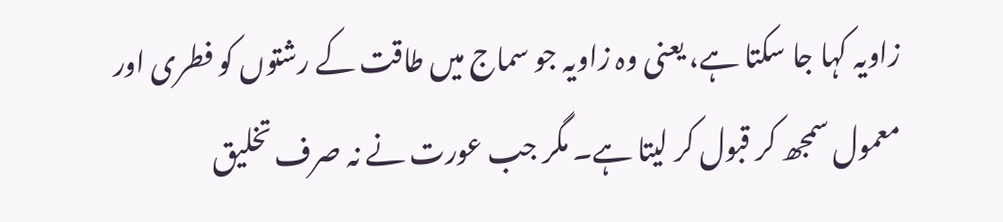زاویہ کہا جا سکتا ہے، یعنی وہ زاویہ جو سماج میں طاقت کے رشتوں کو فطری اور معمول سمجھ کر قبول کر لیتا ہے۔ مگر جب عورت نے نہ صرف تخلیق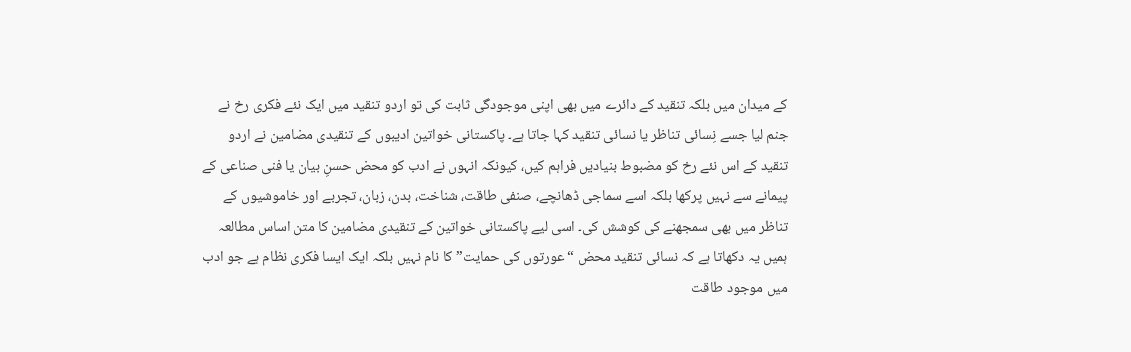کے میدان میں بلکہ تنقید کے دائرے میں بھی اپنی موجودگی ثابت کی تو اردو تنقید میں ایک نئے فکری رخ نے جنم لیا جسے نِسائی تناظر یا نسائی تنقید کہا جاتا ہے۔ پاکستانی خواتین ادیبوں کے تنقیدی مضامین نے اردو تنقید کے اس نئے رخ کو مضبوط بنیادیں فراہم کیں، کیونکہ انہوں نے ادب کو محض حسنِ بیان یا فنی صناعی کے پیمانے سے نہیں پرکھا بلکہ اسے سماجی ڈھانچے، صنفی طاقت، شناخت، بدن، زبان، تجربے اور خاموشیوں کے تناظر میں بھی سمجھنے کی کوشش کی۔ اسی لیے پاکستانی خواتین کے تنقیدی مضامین کا متن اساس مطالعہ ہمیں یہ دکھاتا ہے کہ نسائی تنقید محض “عورتوں کی حمایت” کا نام نہیں بلکہ ایک ایسا فکری نظام ہے جو ادب میں موجود طاقت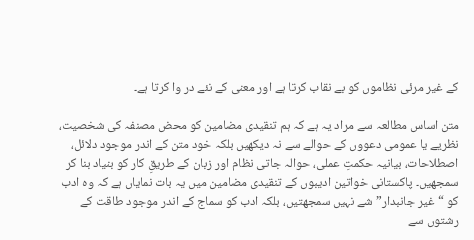کے غیر مرئی نظاموں کو بے نقاب کرتا ہے اور معنی کے نئے در وا کرتا ہے۔

متن اساس مطالعہ سے مراد یہ ہے کہ ہم تنقیدی مضامین کو محض مصنفہ کی شخصیت، نظریے یا عمومی دعووں کے حوالے سے نہ دیکھیں بلکہ خود متن کے اندر موجود دلائل، اصطلاحات، بیانیہ حکمتِ عملی، حوالہ جاتی نظام اور زبان کے طریقِ کار کو بنیاد بنا کر سمجھیں۔ پاکستانی خواتین ادیبوں کے تنقیدی مضامین میں یہ بات نمایاں ہے کہ وہ ادب کو “غیر جانبدار” شے نہیں سمجھتیں، بلکہ ادب کو سماج کے اندر موجود طاقت کے رشتوں سے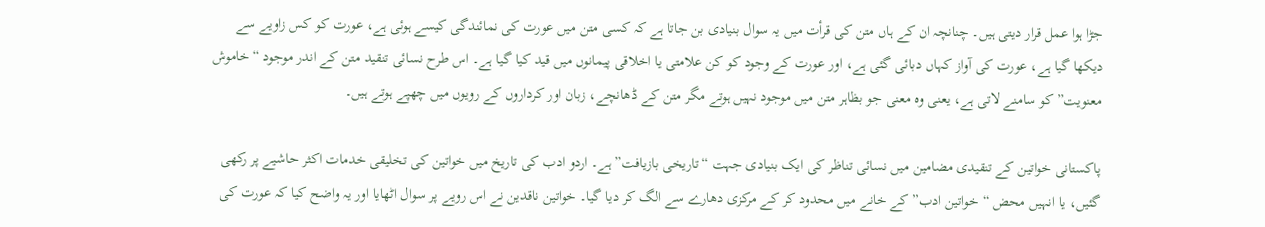جڑا ہوا عمل قرار دیتی ہیں۔ چنانچہ ان کے ہاں متن کی قرأت میں یہ سوال بنیادی بن جاتا ہے کہ کسی متن میں عورت کی نمائندگی کیسے ہوئی ہے، عورت کو کس زاویے سے دیکھا گیا ہے، عورت کی آواز کہاں دبائی گئی ہے، اور عورت کے وجود کو کن علامتی یا اخلاقی پیمانوں میں قید کیا گیا ہے۔ اس طرح نسائی تنقید متن کے اندر موجود “خاموش معنویت” کو سامنے لاتی ہے، یعنی وہ معنی جو بظاہر متن میں موجود نہیں ہوتے مگر متن کے ڈھانچے، زبان اور کرداروں کے رویوں میں چھپے ہوتے ہیں۔

پاکستانی خواتین کے تنقیدی مضامین میں نسائی تناظر کی ایک بنیادی جہت “تاریخی بازیافت” ہے۔ اردو ادب کی تاریخ میں خواتین کی تخلیقی خدمات اکثر حاشیے پر رکھی گئیں، یا انہیں محض “خواتین ادب” کے خانے میں محدود کر کے مرکزی دھارے سے الگ کر دیا گیا۔ خواتین ناقدین نے اس رویے پر سوال اٹھایا اور یہ واضح کیا کہ عورت کی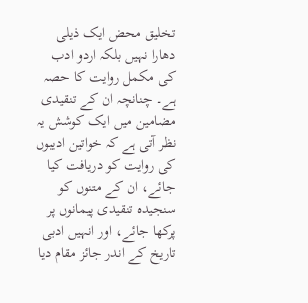تخلیق محض ایک ذیلی دھارا نہیں بلکہ اردو ادب کی مکمل روایت کا حصہ ہے۔ چنانچہ ان کے تنقیدی مضامین میں ایک کوشش یہ نظر آتی ہے کہ خواتین ادیبوں کی روایت کو دریافت کیا جائے، ان کے متنوں کو سنجیدہ تنقیدی پیمانوں پر پرکھا جائے، اور انہیں ادبی تاریخ کے اندر جائز مقام دیا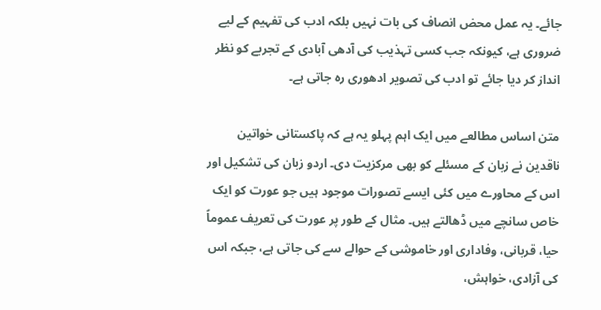جائے۔ یہ عمل محض انصاف کی بات نہیں بلکہ ادب کی تفہیم کے لیے ضروری ہے، کیونکہ جب کسی تہذیب کی آدھی آبادی کے تجربے کو نظر انداز کر دیا جائے تو ادب کی تصویر ادھوری رہ جاتی ہے۔

متن اساس مطالعے میں ایک اہم پہلو یہ ہے کہ پاکستانی خواتین ناقدین نے زبان کے مسئلے کو بھی مرکزیت دی۔ اردو زبان کی تشکیل اور اس کے محاورے میں کئی ایسے تصورات موجود ہیں جو عورت کو ایک خاص سانچے میں ڈھالتے ہیں۔ مثال کے طور پر عورت کی تعریف عموماً حیا، قربانی، وفاداری اور خاموشی کے حوالے سے کی جاتی ہے، جبکہ اس کی آزادی، خواہش،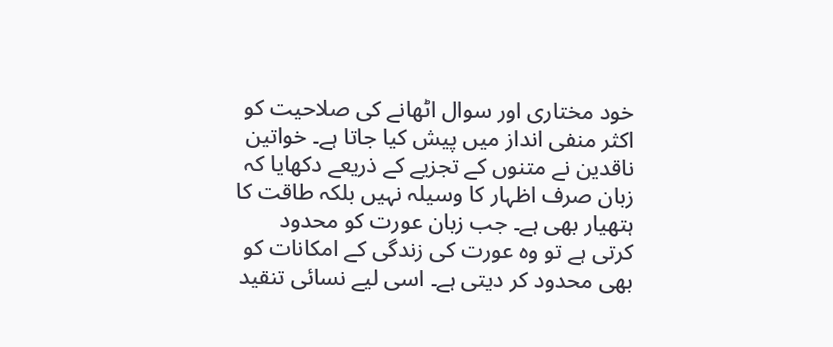خود مختاری اور سوال اٹھانے کی صلاحیت کو اکثر منفی انداز میں پیش کیا جاتا ہے۔ خواتین ناقدین نے متنوں کے تجزیے کے ذریعے دکھایا کہ زبان صرف اظہار کا وسیلہ نہیں بلکہ طاقت کا ہتھیار بھی ہے۔ جب زبان عورت کو محدود کرتی ہے تو وہ عورت کی زندگی کے امکانات کو بھی محدود کر دیتی ہے۔ اسی لیے نسائی تنقید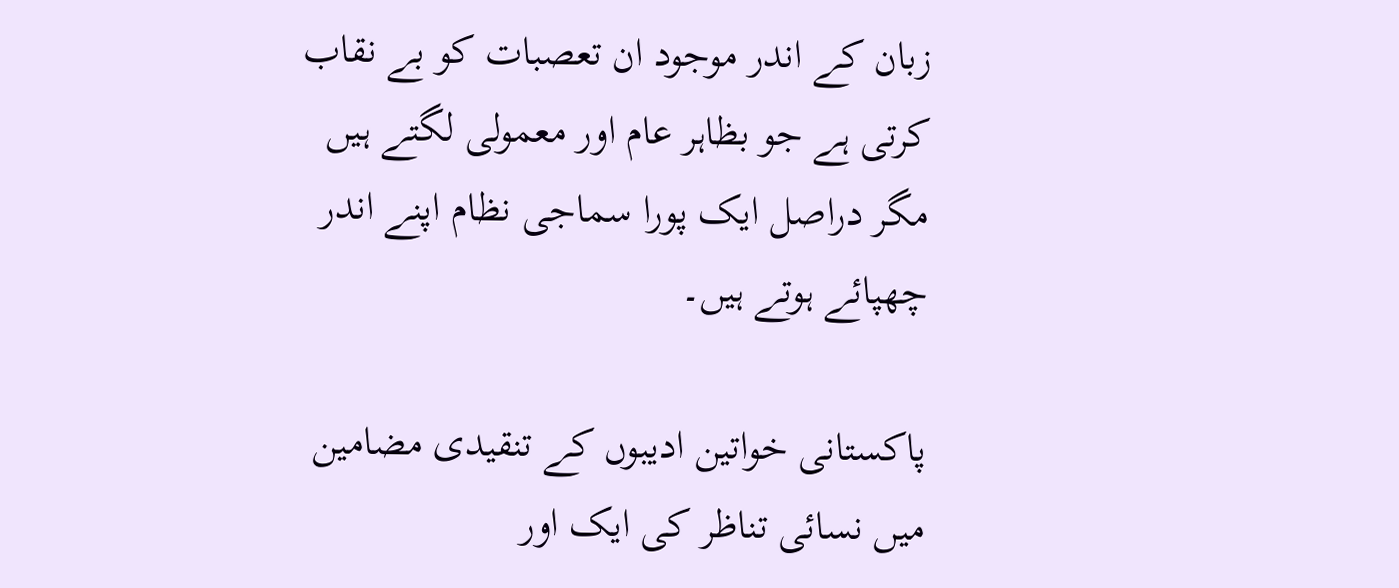زبان کے اندر موجود ان تعصبات کو بے نقاب کرتی ہے جو بظاہر عام اور معمولی لگتے ہیں مگر دراصل ایک پورا سماجی نظام اپنے اندر چھپائے ہوتے ہیں۔

پاکستانی خواتین ادیبوں کے تنقیدی مضامین میں نسائی تناظر کی ایک اور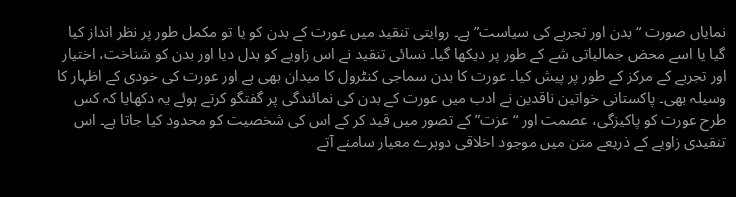نمایاں صورت “بدن اور تجربے کی سیاست” ہے۔ روایتی تنقید میں عورت کے بدن کو یا تو مکمل طور پر نظر انداز کیا گیا یا اسے محض جمالیاتی شے کے طور پر دیکھا گیا۔ نسائی تنقید نے اس زاویے کو بدل دیا اور بدن کو شناخت، اختیار اور تجربے کے مرکز کے طور پر پیش کیا۔ عورت کا بدن سماجی کنٹرول کا میدان بھی ہے اور عورت کی خودی کے اظہار کا وسیلہ بھی۔ پاکستانی خواتین ناقدین نے ادب میں عورت کے بدن کی نمائندگی پر گفتگو کرتے ہوئے یہ دکھایا کہ کس طرح عورت کو پاکیزگی، عصمت اور “عزت” کے تصور میں قید کر کے اس کی شخصیت کو محدود کیا جاتا ہے۔ اس تنقیدی زاویے کے ذریعے متن میں موجود اخلاقی دوہرے معیار سامنے آتے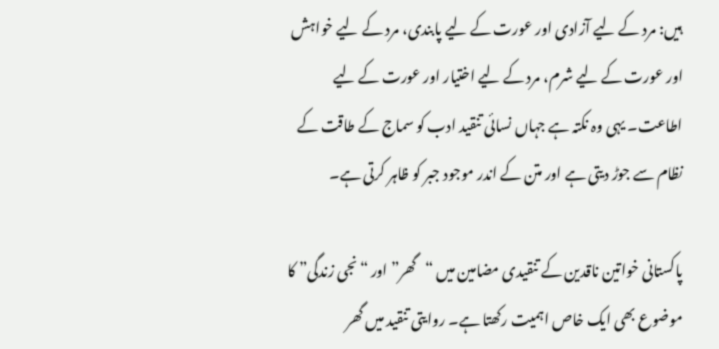ہیں: مرد کے لیے آزادی اور عورت کے لیے پابندی، مرد کے لیے خواہش اور عورت کے لیے شرم، مرد کے لیے اختیار اور عورت کے لیے اطاعت۔ یہی وہ نکتہ ہے جہاں نسائی تنقید ادب کو سماج کے طاقت کے نظام سے جوڑ دیتی ہے اور متن کے اندر موجود جبر کو ظاہر کرتی ہے۔

پاکستانی خواتین ناقدین کے تنقیدی مضامین میں “گھر” اور “نجی زندگی” کا موضوع بھی ایک خاص اہمیت رکھتا ہے۔ روایتی تنقید میں گھر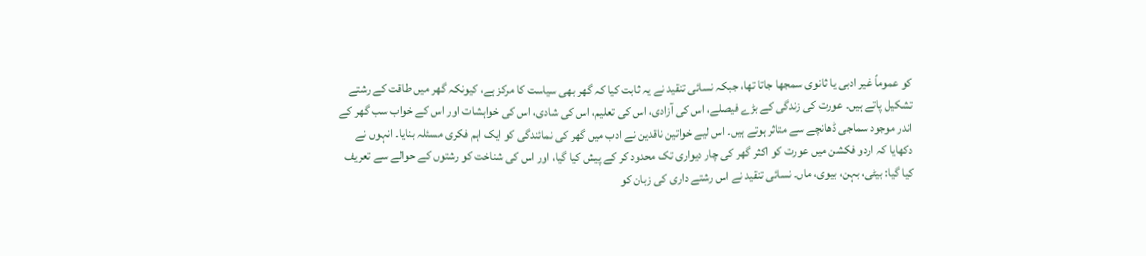کو عموماً غیر ادبی یا ثانوی سمجھا جاتا تھا، جبکہ نسائی تنقید نے یہ ثابت کیا کہ گھر بھی سیاست کا مرکز ہے، کیونکہ گھر میں طاقت کے رشتے تشکیل پاتے ہیں۔ عورت کی زندگی کے بڑے فیصلے، اس کی آزادی، اس کی تعلیم، اس کی شادی، اس کی خواہشات اور اس کے خواب سب گھر کے اندر موجود سماجی ڈھانچے سے متاثر ہوتے ہیں۔ اس لیے خواتین ناقدین نے ادب میں گھر کی نمائندگی کو ایک اہم فکری مسئلہ بنایا۔ انہوں نے دکھایا کہ اردو فکشن میں عورت کو اکثر گھر کی چار دیواری تک محدود کر کے پیش کیا گیا، اور اس کی شناخت کو رشتوں کے حوالے سے تعریف کیا گیا: بیٹی، بہن، بیوی، ماں۔ نسائی تنقید نے اس رشتے داری کی زبان کو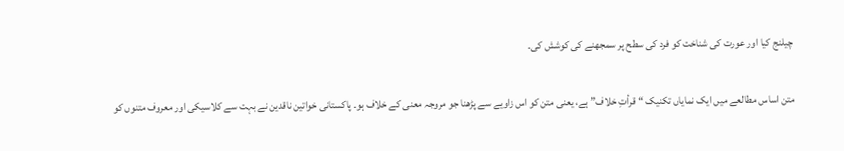چیلنج کیا اور عورت کی شناخت کو فرد کی سطح پر سمجھنے کی کوشش کی۔

متن اساس مطالعے میں ایک نمایاں تکنیک “قرأتِ خلاف” ہے، یعنی متن کو اس زاویے سے پڑھنا جو مروجہ معنی کے خلاف ہو۔ پاکستانی خواتین ناقدین نے بہت سے کلاسیکی اور معروف متنوں کو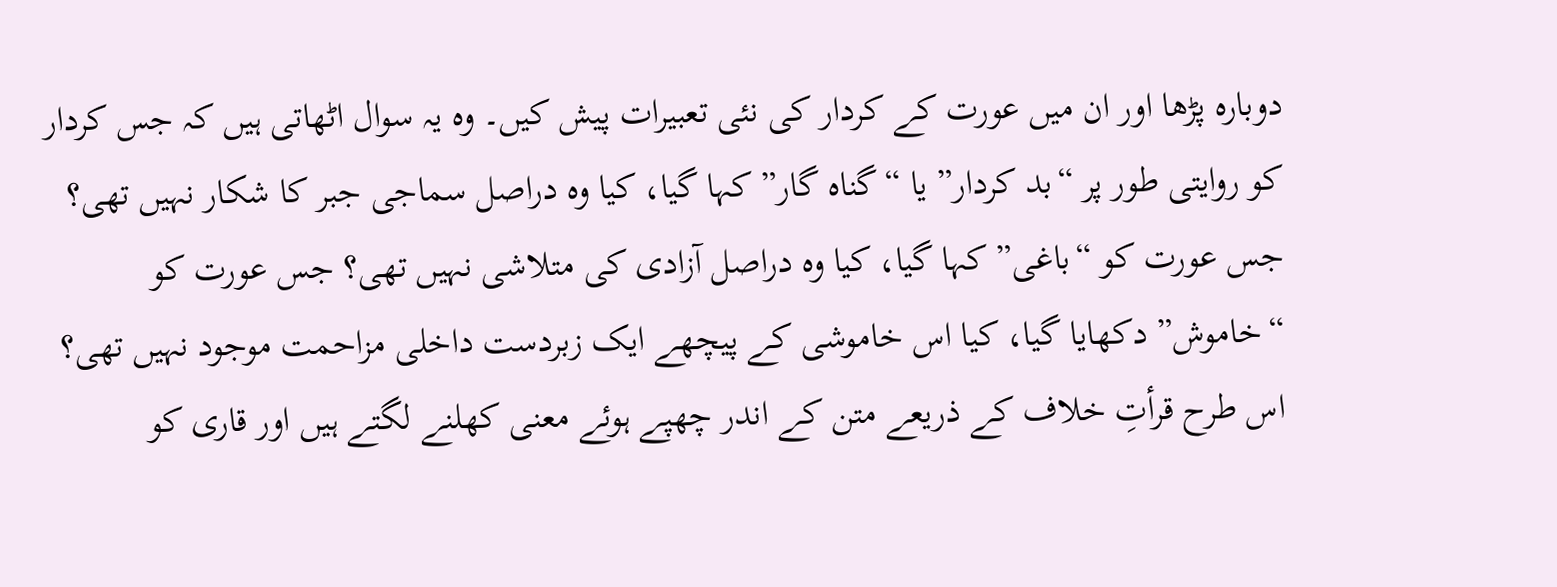دوبارہ پڑھا اور ان میں عورت کے کردار کی نئی تعبیرات پیش کیں۔ وہ یہ سوال اٹھاتی ہیں کہ جس کردار کو روایتی طور پر “بد کردار” یا “گناہ گار” کہا گیا، کیا وہ دراصل سماجی جبر کا شکار نہیں تھی؟ جس عورت کو “باغی” کہا گیا، کیا وہ دراصل آزادی کی متلاشی نہیں تھی؟ جس عورت کو “خاموش” دکھایا گیا، کیا اس خاموشی کے پیچھے ایک زبردست داخلی مزاحمت موجود نہیں تھی؟ اس طرح قرأتِ خلاف کے ذریعے متن کے اندر چھپے ہوئے معنی کھلنے لگتے ہیں اور قاری کو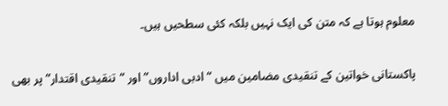معلوم ہوتا ہے کہ متن کی ایک نہیں بلکہ کئی سطحیں ہیں۔

پاکستانی خواتین کے تنقیدی مضامین میں “ادبی اداروں” اور “تنقیدی اقتدار” پر بھی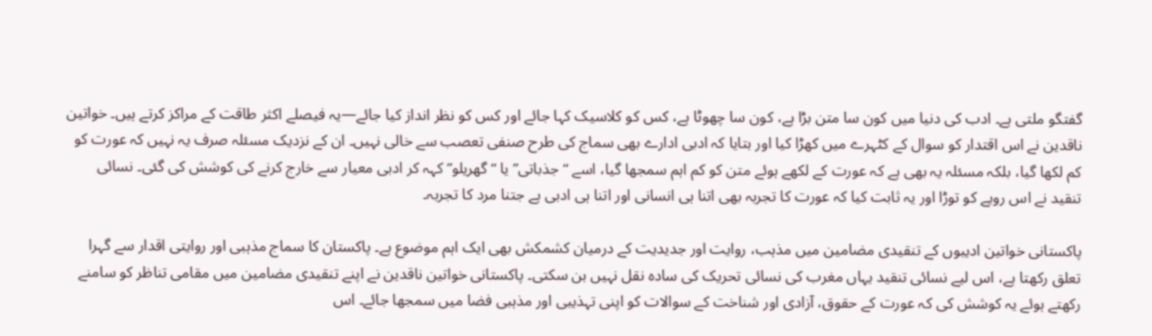گفتگو ملتی ہے۔ ادب کی دنیا میں کون سا متن بڑا ہے، کون سا چھوٹا ہے، کس کو کلاسیک کہا جائے اور کس کو نظر انداز کیا جائے—یہ فیصلے اکثر طاقت کے مراکز کرتے ہیں۔ خواتین ناقدین نے اس اقتدار کو سوال کے کٹہرے میں کھڑا کیا اور بتایا کہ ادبی ادارے بھی سماج کی طرح صنفی تعصب سے خالی نہیں۔ ان کے نزدیک مسئلہ صرف یہ نہیں کہ عورت کو کم لکھا گیا، بلکہ مسئلہ یہ بھی ہے کہ عورت کے لکھے ہوئے متن کو کم اہم سمجھا گیا، اسے “جذباتی” یا “گھریلو” کہہ کر ادبی معیار سے خارج کرنے کی کوشش کی گئی۔ نسائی تنقید نے اس رویے کو توڑا اور یہ ثابت کیا کہ عورت کا تجربہ بھی اتنا ہی انسانی اور اتنا ہی ادبی ہے جتنا مرد کا تجربہ۔

پاکستانی خواتین ادیبوں کے تنقیدی مضامین میں مذہب، روایت اور جدیدیت کے درمیان کشمکش بھی ایک اہم موضوع ہے۔ پاکستان کا سماج مذہبی اور روایتی اقدار سے گہرا تعلق رکھتا ہے، اس لیے نسائی تنقید یہاں مغرب کی نسائی تحریک کی سادہ نقل نہیں بن سکتی۔ پاکستانی خواتین ناقدین نے اپنے تنقیدی مضامین میں مقامی تناظر کو سامنے رکھتے ہوئے یہ کوشش کی کہ عورت کے حقوق، آزادی اور شناخت کے سوالات کو اپنی تہذیبی اور مذہبی فضا میں سمجھا جائے۔ اس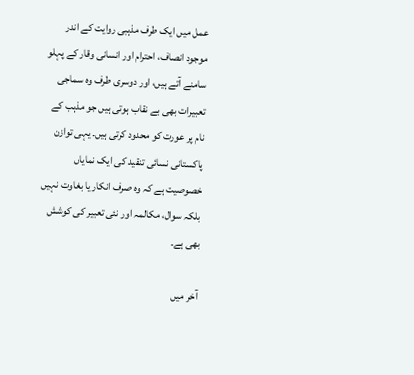عمل میں ایک طرف مذہبی روایت کے اندر موجود انصاف، احترام اور انسانی وقار کے پہلو سامنے آتے ہیں، اور دوسری طرف وہ سماجی تعبیرات بھی بے نقاب ہوتی ہیں جو مذہب کے نام پر عورت کو محدود کرتی ہیں۔ یہی توازن پاکستانی نسائی تنقید کی ایک نمایاں خصوصیت ہے کہ وہ صرف انکار یا بغاوت نہیں بلکہ سوال، مکالمہ اور نئی تعبیر کی کوشش بھی ہے۔

آخر میں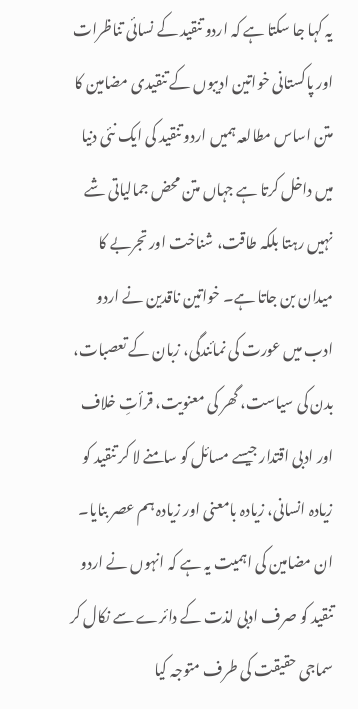یہ کہا جا سکتا ہے کہ اردو تنقید کے نسائی تناظرات اور پاکستانی خواتین ادیبوں کے تنقیدی مضامین کا متن اساس مطالعہ ہمیں اردو تنقید کی ایک نئی دنیا میں داخل کرتا ہے جہاں متن محض جمالیاتی شے نہیں رہتا بلکہ طاقت، شناخت اور تجربے کا میدان بن جاتا ہے۔ خواتین ناقدین نے اردو ادب میں عورت کی نمائندگی، زبان کے تعصبات، بدن کی سیاست، گھر کی معنویت، قرأتِ خلاف اور ادبی اقتدار جیسے مسائل کو سامنے لا کر تنقید کو زیادہ انسانی، زیادہ بامعنی اور زیادہ ہم عصر بنایا۔ ان مضامین کی اہمیت یہ ہے کہ انہوں نے اردو تنقید کو صرف ادبی لذت کے دائرے سے نکال کر سماجی حقیقت کی طرف متوجہ کیا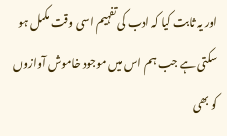اور یہ ثابت کیا کہ ادب کی تفہیم اسی وقت مکمل ہو سکتی ہے جب ہم اس میں موجود خاموش آوازوں کو بھی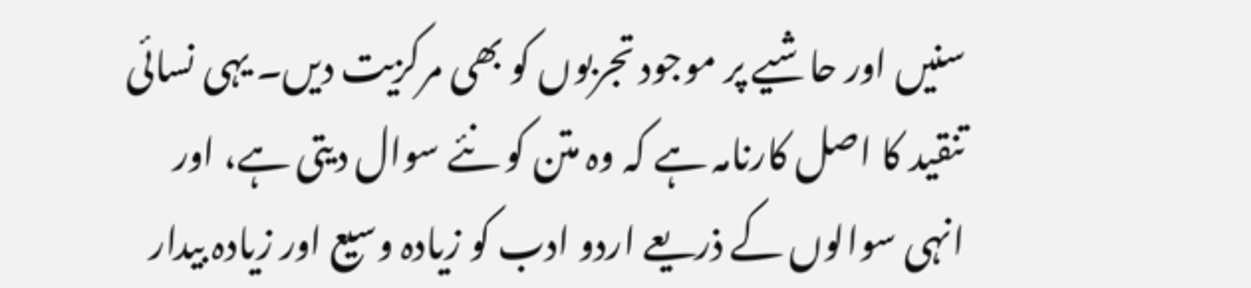سنیں اور حاشیے پر موجود تجربوں کو بھی مرکزیت دیں۔ یہی نسائی تنقید کا اصل کارنامہ ہے کہ وہ متن کو نئے سوال دیتی ہے، اور انہی سوالوں کے ذریعے اردو ادب کو زیادہ وسیع اور زیادہ بیدار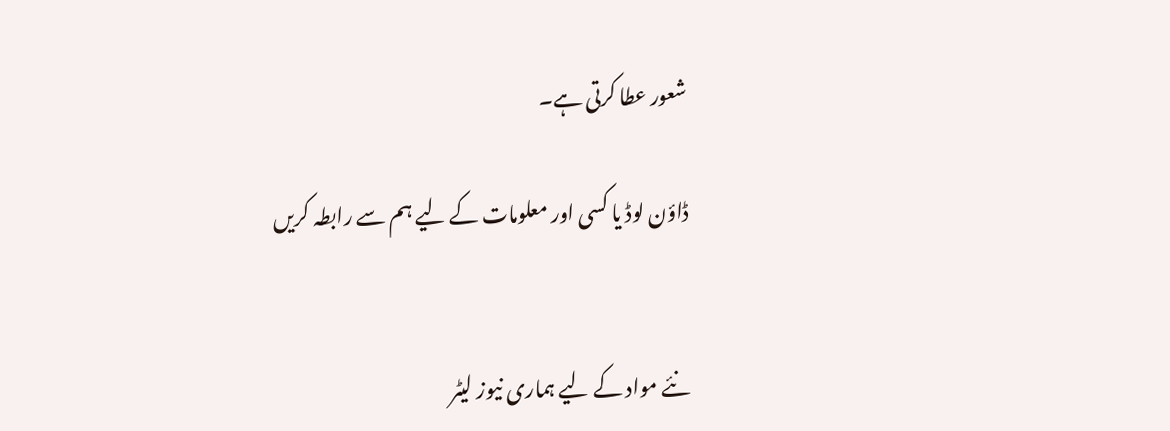شعور عطا کرتی ہے۔

ڈاؤن لوڈ یا کسی اور معلومات کے لیے ہم سے رابطہ کریں


نئے مواد کے لیے ہماری نیوز لیٹر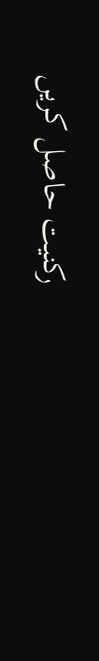رکنیت حاصل کریں